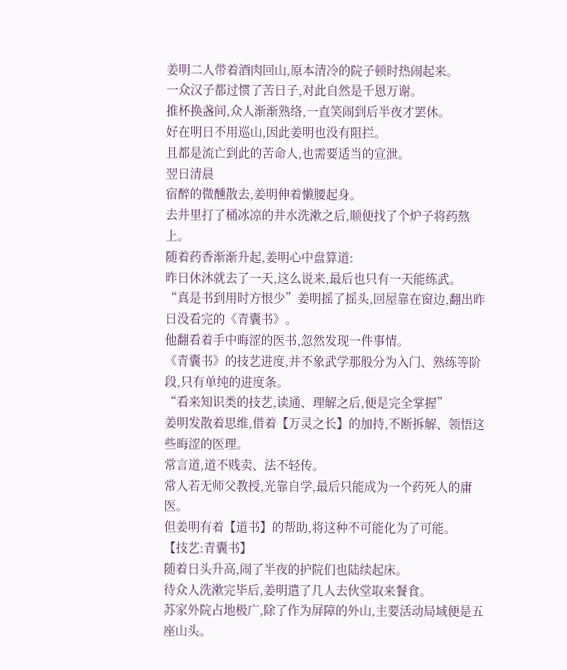姜明二人带着酒肉回山,原本清冷的院子顿时热闹起来。
一众汉子都过惯了苦日子,对此自然是千恩万谢。
推杯换盏间,众人渐渐熟络,一直笑闹到后半夜才罢休。
好在明日不用巡山,因此姜明也没有阻拦。
且都是流亡到此的苦命人,也需要适当的宣泄。
翌日清晨
宿醉的微醺散去,姜明伸着懒腰起身。
去井里打了桶冰凉的井水洗漱之后,顺便找了个炉子将药熬上。
随着药香渐渐升起,姜明心中盘算道:
昨日休沐就去了一天,这么说来,最后也只有一天能练武。
“真是书到用时方恨少”姜明摇了摇头,回屋靠在窗边,翻出昨日没看完的《青囊书》。
他翻看着手中晦涩的医书,忽然发现一件事情。
《青囊书》的技艺进度,并不象武学那般分为入门、熟练等阶段,只有单纯的进度条。
“看来知识类的技艺,读通、理解之后,便是完全掌握”
姜明发散着思维,借着【万灵之长】的加持,不断拆解、领悟这些晦涩的医理。
常言道,道不贱卖、法不轻传。
常人若无师父教授,光靠自学,最后只能成为一个药死人的庸医。
但姜明有着【道书】的帮助,将这种不可能化为了可能。
【技艺:青囊书】
随着日头升高,闹了半夜的护院们也陆续起床。
待众人洗漱完毕后,姜明遣了几人去伙堂取来餐食。
苏家外院占地极广,除了作为屏障的外山,主要活动局域便是五座山头。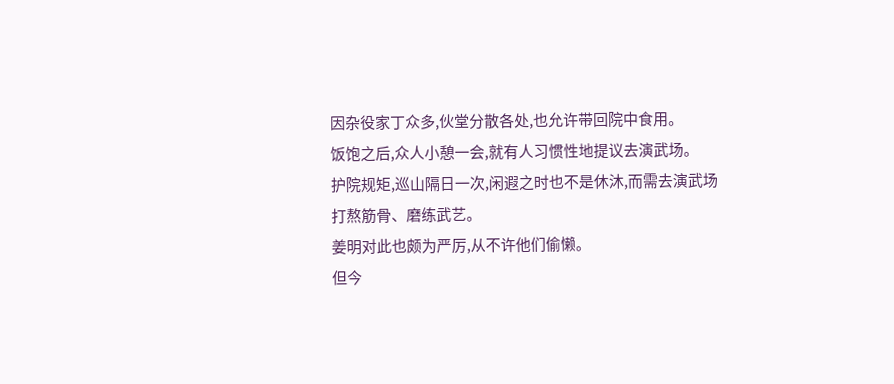因杂役家丁众多,伙堂分散各处,也允许带回院中食用。
饭饱之后,众人小憩一会,就有人习惯性地提议去演武场。
护院规矩,巡山隔日一次,闲遐之时也不是休沐,而需去演武场打熬筋骨、磨练武艺。
姜明对此也颇为严厉,从不许他们偷懒。
但今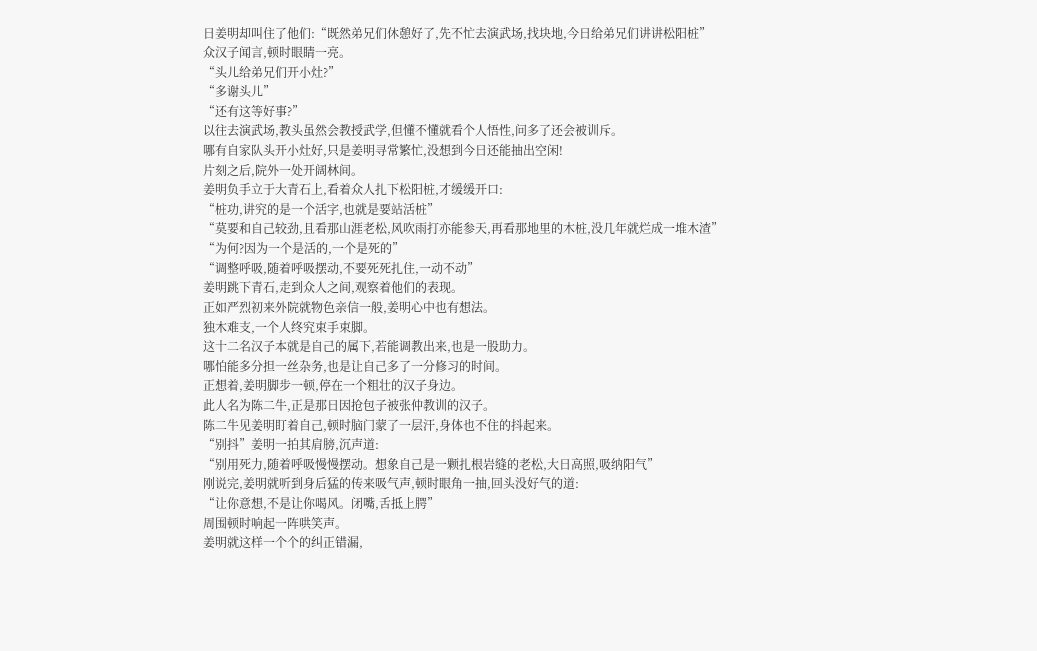日姜明却叫住了他们:“既然弟兄们休憩好了,先不忙去演武场,找块地,今日给弟兄们讲讲松阳桩”
众汉子闻言,顿时眼睛一亮。
“头儿给弟兄们开小灶?”
“多谢头儿”
“还有这等好事?”
以往去演武场,教头虽然会教授武学,但懂不懂就看个人悟性,问多了还会被训斥。
哪有自家队头开小灶好,只是姜明寻常繁忙,没想到今日还能抽出空闲!
片刻之后,院外一处开阔林间。
姜明负手立于大青石上,看着众人扎下松阳桩,才缓缓开口:
“桩功,讲究的是一个活字,也就是要站活桩”
“莫要和自己较劲,且看那山涯老松,风吹雨打亦能参天,再看那地里的木桩,没几年就烂成一堆木渣”
“为何?因为一个是活的,一个是死的”
“调整呼吸,随着呼吸摆动,不要死死扎住,一动不动”
姜明跳下青石,走到众人之间,观察着他们的表现。
正如严烈初来外院就物色亲信一般,姜明心中也有想法。
独木难支,一个人终究束手束脚。
这十二名汉子本就是自己的属下,若能调教出来,也是一股助力。
哪怕能多分担一丝杂务,也是让自己多了一分修习的时间。
正想着,姜明脚步一顿,停在一个粗壮的汉子身边。
此人名为陈二牛,正是那日因抢包子被张仲教训的汉子。
陈二牛见姜明盯着自己,顿时脑门蒙了一层汗,身体也不住的抖起来。
“别抖”姜明一拍其肩膀,沉声道:
“别用死力,随着呼吸慢慢摆动。想象自己是一颗扎根岩缝的老松,大日高照,吸纳阳气”
刚说完,姜明就听到身后猛的传来吸气声,顿时眼角一抽,回头没好气的道:
“让你意想,不是让你喝风。闭嘴,舌抵上腭”
周围顿时响起一阵哄笑声。
姜明就这样一个个的纠正错漏,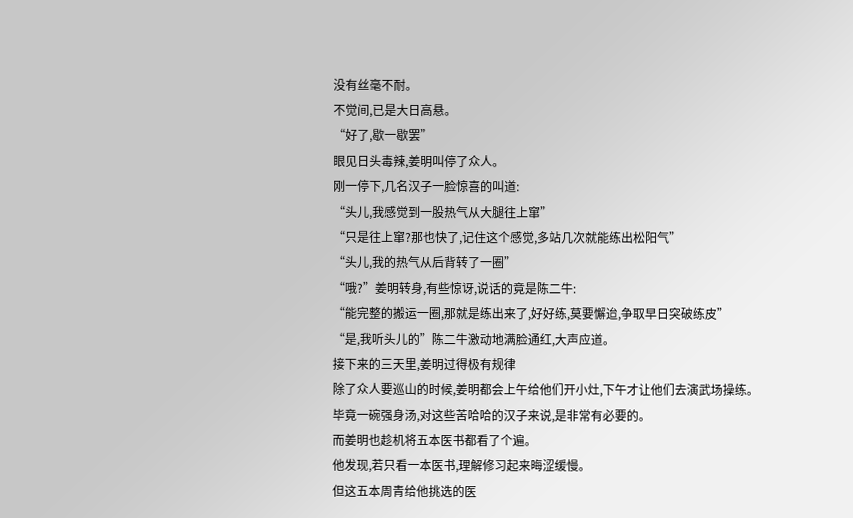没有丝毫不耐。
不觉间,已是大日高悬。
“好了,歇一歇罢”
眼见日头毒辣,姜明叫停了众人。
刚一停下,几名汉子一脸惊喜的叫道:
“头儿,我感觉到一股热气从大腿往上窜”
“只是往上窜?那也快了,记住这个感觉,多站几次就能练出松阳气”
“头儿,我的热气从后背转了一圈”
“哦?”姜明转身,有些惊讶,说话的竟是陈二牛:
“能完整的搬运一圈,那就是练出来了,好好练,莫要懈迨,争取早日突破练皮”
“是,我听头儿的”陈二牛激动地满脸通红,大声应道。
接下来的三天里,姜明过得极有规律
除了众人要巡山的时候,姜明都会上午给他们开小灶,下午才让他们去演武场操练。
毕竟一碗强身汤,对这些苦哈哈的汉子来说,是非常有必要的。
而姜明也趁机将五本医书都看了个遍。
他发现,若只看一本医书,理解修习起来晦涩缓慢。
但这五本周青给他挑选的医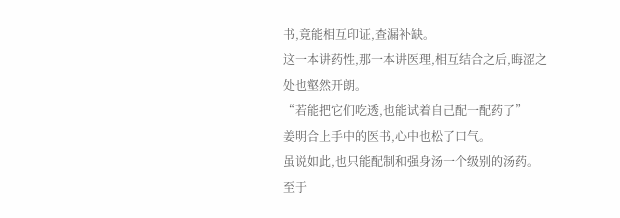书,竟能相互印证,查漏补缺。
这一本讲药性,那一本讲医理,相互结合之后,晦涩之处也壑然开朗。
“若能把它们吃透,也能试着自己配一配药了”
姜明合上手中的医书,心中也松了口气。
虽说如此,也只能配制和强身汤一个级别的汤药。
至于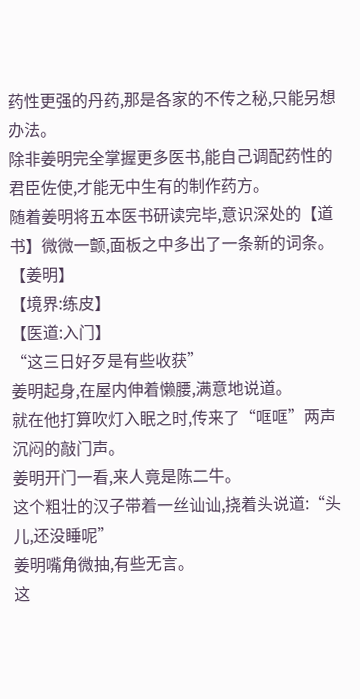药性更强的丹药,那是各家的不传之秘,只能另想办法。
除非姜明完全掌握更多医书,能自己调配药性的君臣佐使,才能无中生有的制作药方。
随着姜明将五本医书研读完毕,意识深处的【道书】微微一颤,面板之中多出了一条新的词条。
【姜明】
【境界:练皮】
【医道:入门】
“这三日好歹是有些收获”
姜明起身,在屋内伸着懒腰,满意地说道。
就在他打算吹灯入眠之时,传来了“哐哐”两声沉闷的敲门声。
姜明开门一看,来人竟是陈二牛。
这个粗壮的汉子带着一丝讪讪,挠着头说道:“头儿,还没睡呢”
姜明嘴角微抽,有些无言。
这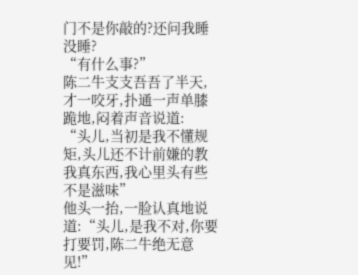门不是你敲的?还问我睡没睡?
“有什么事?”
陈二牛支支吾吾了半天,才一咬牙,扑通一声单膝跪地,闷着声音说道:
“头儿,当初是我不懂规矩,头儿还不计前嫌的教我真东西,我心里头有些不是滋味”
他头一抬,一脸认真地说道:“头儿,是我不对,你要打要罚,陈二牛绝无意见!”